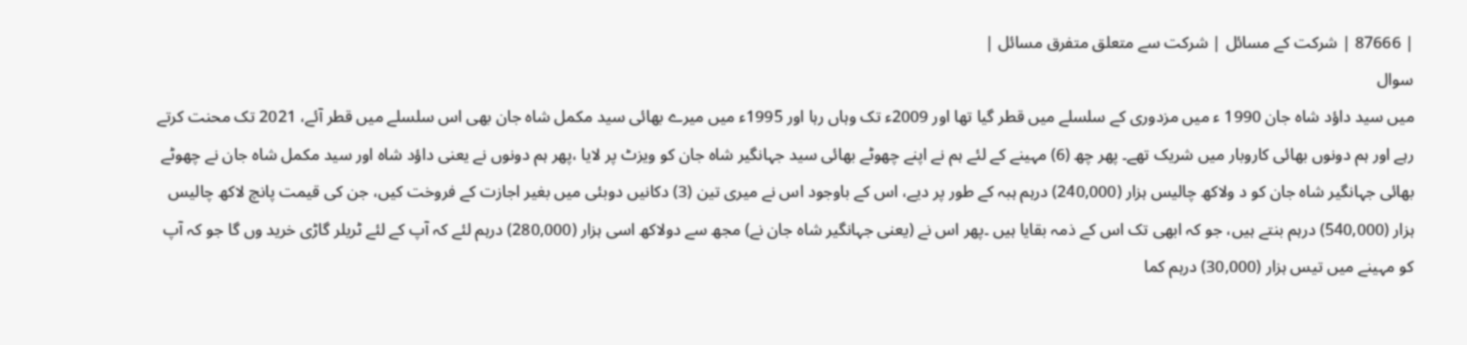| 87666 | شرکت کے مسائل | شرکت سے متعلق متفرق مسائل |
سوال
میں سید داؤد شاہ جان 1990 ء میں مزدوری کے سلسلے میں قطر گیا تھا اور 2009ء تک وہاں رہا اور 1995ء میں میرے بھائی سید مکمل شاہ جان بھی اس سلسلے میں قطر آئے، 2021 تک محنت کرتے رہے اور ہم دونوں بھائی کاروبار میں شریک تھے۔ پھر چھ (6) مہینے کے لئے ہم نے اپنے چھوٹے بھائی سید جہانگیر شاہ جان کو ویزٹ پر لایا ،پھر ہم دونوں نے یعنی داؤد شاہ اور سید مکمل شاہ جان نے چھوٹے بھائی جہانگیر شاہ جان کو د ولاکھ چالیس ہزار (240,000) درہم ہبہ کے طور پر دیے، اس کے باوجود اس نے میری تین (3) دکانیں دوبئی میں بغیر اجازت کے فروخت کیں، جن کی قیمت پانچ لاکھ چالیس ہزار (540,000) درہم بنتے ہیں، جو کہ ابھی تک اس کے ذمہ بقایا ہیں ۔پھر اس نے (یعنی جہانگیر شاہ جان نے) مجھ سے دولاکھ اسی ہزار (280,000) درہم لئے کہ آپ کے لئے ٹریلر گاڑی خرید وں گا جو کہ آپ کو مہینے میں تیس ہزار (30,000) درہم کما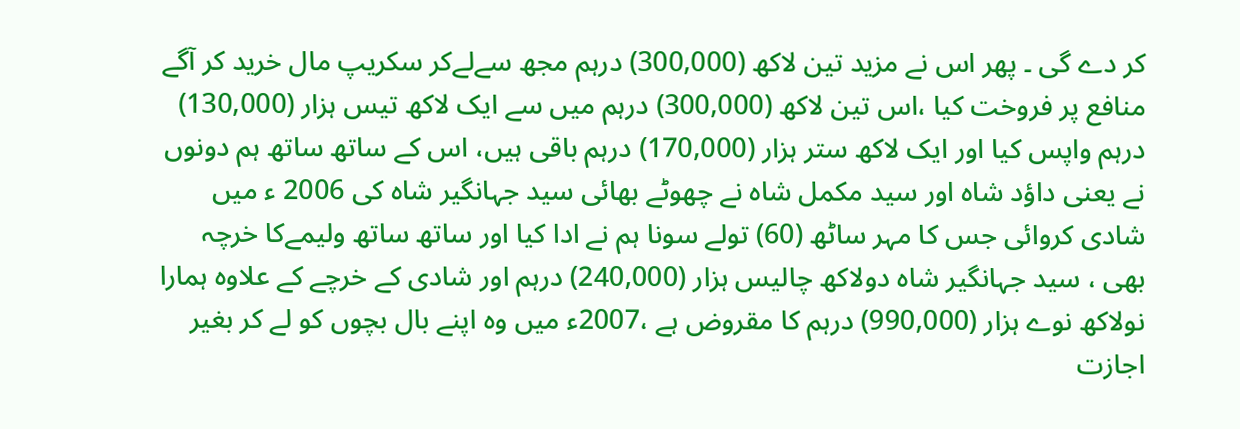کر دے گی ۔ پھر اس نے مزید تین لاکھ (300,000) درہم مجھ سےلےکر سکریپ مال خرید کر آگے منافع پر فروخت کیا ،اس تین لاکھ (300,000) درہم میں سے ایک لاکھ تیس ہزار (130,000) درہم واپس کیا اور ایک لاکھ ستر ہزار (170,000) درہم باقی ہیں، اس کے ساتھ ساتھ ہم دونوں نے یعنی داؤد شاہ اور سید مکمل شاہ نے چھوٹے بھائی سید جہانگیر شاہ کی 2006 ء میں شادی کروائی جس کا مہر ساٹھ (60) تولے سونا ہم نے ادا کیا اور ساتھ ساتھ ولیمےکا خرچہ بھی ، سید جہانگیر شاہ دولاکھ چالیس ہزار (240,000) درہم اور شادی کے خرچے کے علاوہ ہمارا نولاکھ نوے ہزار (990,000) درہم کا مقروض ہے ،2007ء میں وہ اپنے بال بچوں کو لے کر بغیر اجازت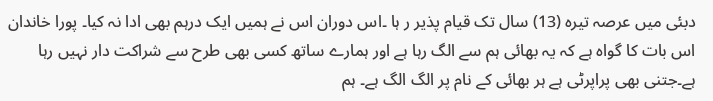دبئی میں عرصہ تیرہ (13) سال تک قیام پذیر ر ہا ۔اس دوران اس نے ہمیں ایک درہم بھی ادا نہ کیا۔ پورا خاندان اس بات کا گواہ ہے کہ یہ بھائی ہم سے الگ رہا ہے اور ہمارے ساتھ کسی بھی طرح سے شراکت دار نہیں رہا ہے۔جتنی بھی پراپرٹی ہے ہر بھائی کے نام پر الگ الگ ہے۔ ہم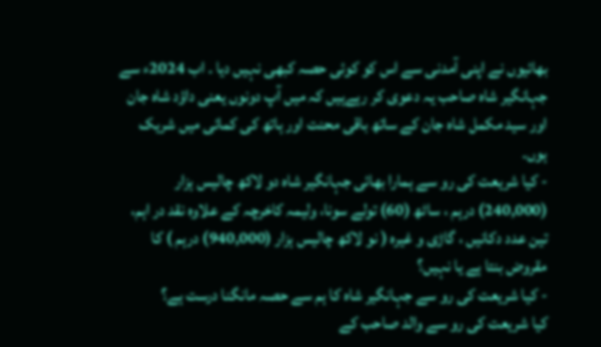بھائیوں نے اپنی آمدنی سے اس کو کوئی حصہ کبھی نہیں دیا ۔ اب 2024ء سے جہانگیر شاہ صاحب یہ دعوی کر رہےہیں کہ میں آپ دونوں یعنی داؤد شاہ جان اور سید مکمل شاہ جان کے ساتھ باقی محنت اور ہاتھ کی کمائی میں شریک ہوں۔
- کیا شریعت کی رو سے ہمارا بھائی جہانگیر شاہ دو لاکھ چالیس ہزار (240,000) درہم ، ساٹھ (60) تولے سونا، ولیمہ کاخرچہ کے علاوہ نقد در اہم، تین عدد دکانیں ، گاڑی و غیرہ ( نو لاکھ چالیس ہزار (940,000) درہم ) کا مقروض بنتا ہے یا نہیں؟
- کیا شریعت کی رو سے جہانگیر شاہ کا ہم سے حصہ مانگنا درست ہے؟
کیا شریعت کی رو سے والد صاحب کے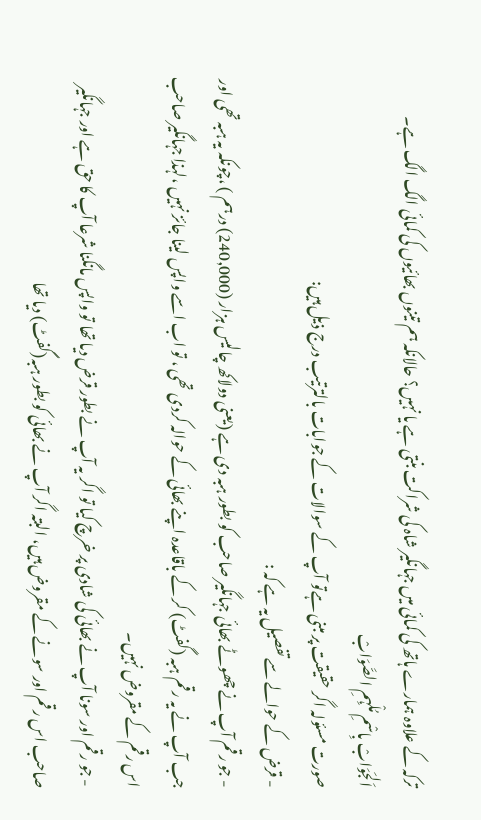ترکہ کے علاوہ ہمارے ہاتھ کی کمائی میں جہانگیر شاہ کی شراکت بنتی ہے یا نہیں؟ حالانکہ ہم تینوں بھائیوں کی کمائی الگ الگ ہے۔
اَلجَوَابْ بِاسْمِ مُلْہِمِ الصَّوَابْ
صورت مسئولہ اگر حقیقت پر مبنی ہےتو آپ کے سوالات کے جوابات بالترتیب درج ذیل ہیں:
- قرض کے حوالے سے تفصیل یہ ہے کہ :
- جو رقم آپ نے چھوٹے بھائی جہانگیر صاحب کو بطور ہبہ دی ہے (یعنی دولاکھ چالیس ہزار (240,000) درہم ) ،چونکہ یہ ہبہ تھی اور جب آپ نے یہ رقم ہبہ (گفٹ) کر کے باقاعدہ اپنے بھائی کے حوالہ کردی تھی ، تو اب اسے واپس لینا جائز نہیں ،لہذا جہانگیر صاحب اس رقم کے مقروض نہیں۔
- جو رقم اور سونا آپ نے بھائی کی شادی پر خرچ کیا تو اگر یہ آپ نے بطور قرض دیا تھا تو واپس مانگنا شرعا آپ کا حق ہے اور جہانگیر صاحب اس رقم اور سونے کے مقروض ہیں، البتہ اگر آپ نے بھائی کو بطور ہبہ(گفٹ) دیا تھا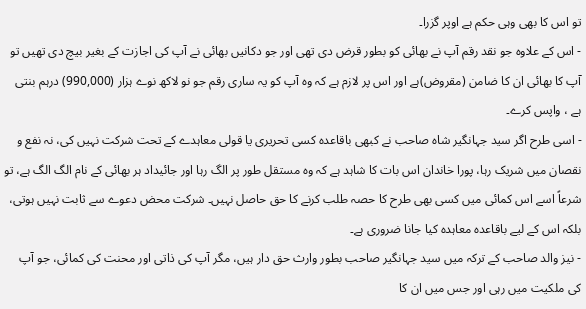تو اس کا بھی وہی حکم ہے اوپر گزرا۔
- اس کے علاوہ جو نقد رقم آپ نے بھائی کو بطور قرض دی تھی اور جو دکانیں بھائی نے آپ کی اجازت کے بغیر بیچ دی تھیں تو آپ کا بھائی ان کا ضامن (مقروض)ہے اور اس پر لازم ہے کہ وہ آپ کو یہ ساری رقم جو نو لاکھ نوے ہزار (990,000) درہم بنتی ہے ، واپس کرے۔
- اسی طرح اگر سید جہانگیر شاہ صاحب نے کبھی باقاعدہ کسی تحریری یا قولی معاہدے کے تحت شرکت نہیں کی، نہ نفع و نقصان میں شریک رہا، پورا خاندان اس بات کا شاہد ہے کہ وہ مستقل طور پر الگ رہا اور جائیداد ہر بھائی کے نام الگ الگ ہے، تو شرعاً اسے اس کمائی میں کسی بھی طرح کا حصہ طلب کرنے کا حق حاصل نہیں۔ شرکت محض دعوے سے ثابت نہیں ہوتی، بلکہ اس کے لیے باقاعدہ معاہدہ کیا جانا ضروری ہے۔
- نیز والد صاحب کے ترکہ میں سید جہانگیر صاحب بطور وارث حق دار ہیں، مگر آپ کی ذاتی اور محنت کی کمائی، جو آپ کی ملکیت میں رہی اور جس میں ان کا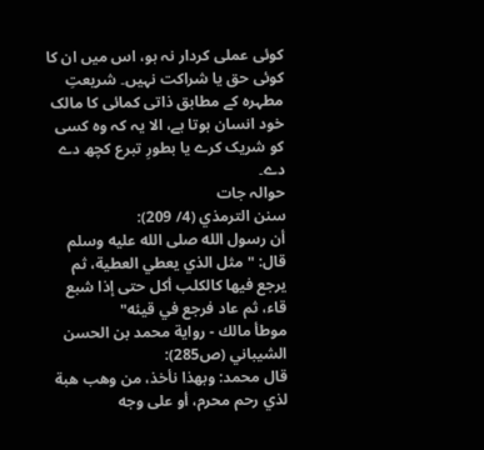کوئی عملی کردار نہ ہو، اس میں ان کا کوئی حق یا شراکت نہیں۔ شریعتِ مطہرہ کے مطابق ذاتی کمائی کا مالک خود انسان ہوتا ہے، الا یہ کہ وہ کسی کو شریک کرے یا بطورِ تبرع کچھ دے دے۔
حوالہ جات
سنن الترمذي (4/ 209):
أن رسول الله صلى الله عليه وسلم قال: " مثل الذي يعطي العطية، ثم يرجع فيها كالكلب أكل حتى إذا شبع قاء، ثم عاد فرجع في قيئه"
موطأ مالك - رواية محمد بن الحسن الشيباني (ص285):
قال محمد: وبهذا نأخذ، من وهب هبة لذي رحم محرم، أو على وجه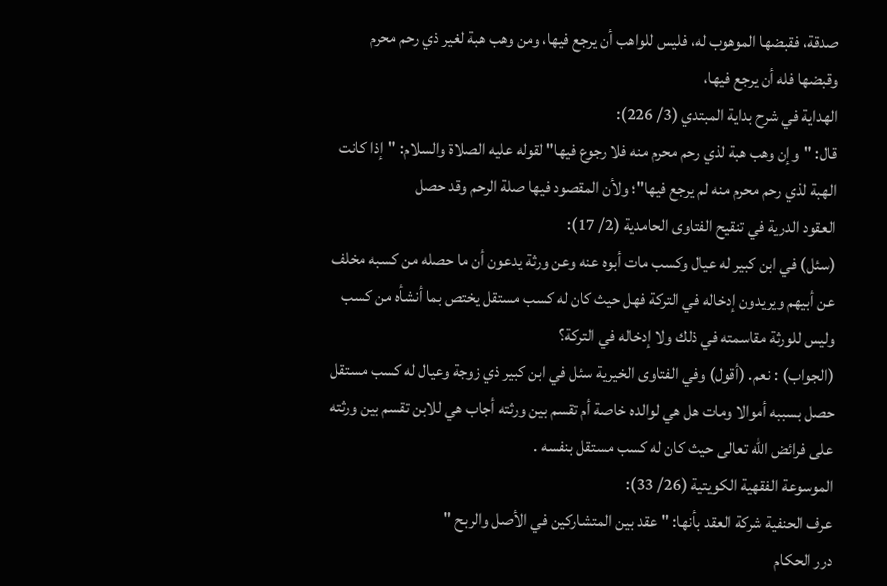صدقة، فقبضها الموهوب له، فليس للواهب أن يرجع فيها، ومن وهب هبة لغير ذي رحم محرم وقبضها فله أن يرجع فيها،
الهداية في شرح بداية المبتدي (3/ 226):
قال: "وإن وهب هبة لذي رحم محرم منه فلا رجوع فيها" لقوله عليه الصلاة والسلام: "إذا كانت الهبة لذي رحم محرم منه لم يرجع فيها"؛ ولأن المقصود فيها صلة الرحم وقد حصل
العقود الدرية في تنقيح الفتاوى الحامدية (2/ 17):
(سئل) في ابن كبير له عيال وكسب مات أبوه عنه وعن ورثة يدعون أن ما حصله من كسبه مخلف عن أبيهم ويريدون إدخاله في التركة فهل حيث كان له كسب مستقل يختص بما أنشأه من كسب وليس للورثة مقاسمته في ذلك ولا إدخاله في التركة؟
(الجواب) : نعم. (أقول) وفي الفتاوى الخيرية سئل في ابن كبير ذي زوجة وعيال له كسب مستقل حصل بسببه أموالا ومات هل هي لوالده خاصة أم تقسم بين ورثته أجاب هي للابن تقسم بين ورثته على فرائض الله تعالى حيث كان له كسب مستقل بنفسه .
الموسوعة الفقهية الكويتية (26/ 33):
عرف الحنفية شركة العقد بأنها: " عقد بين المتشاركين في الأصل والربح "
درر الحكام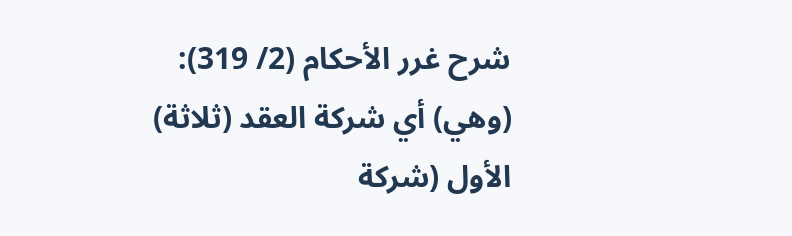شرح غرر الأحكام (2/ 319):
(وهي) أي شركة العقد (ثلاثة) الأول (شركة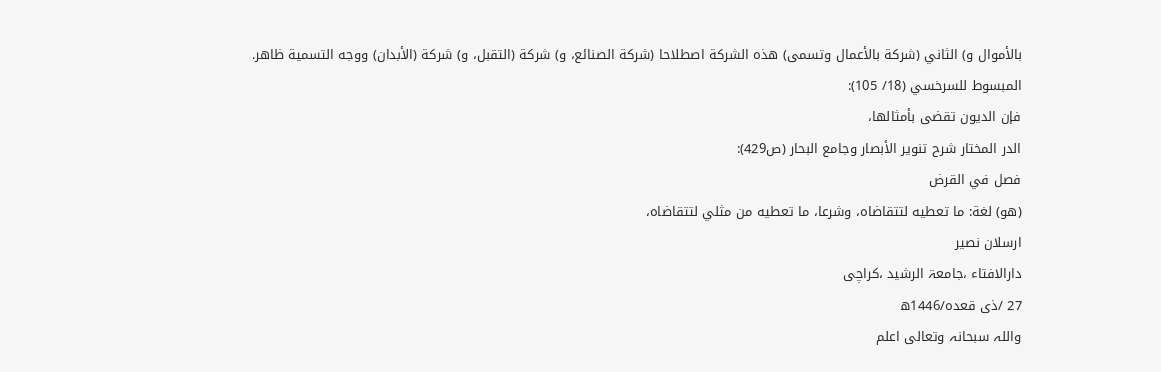بالأموال و) الثاني (شركة بالأعمال وتسمى) هذه الشركة اصطلاحا (شركة الصنائع، و) شركة (التقبل، و) شركة (الأبدان) ووجه التسمية ظاهر.
المبسوط للسرخسي (18/ 105):
فإن الديون تقضى بأمثالها،
الدر المختار شرح تنوير الأبصار وجامع البحار (ص429):
فصل في القرض
(هو) لغة: ما تعطيه لتتقاضاه، وشرعا، ما تعطيه من مثلي لتتقاضاه،
ارسلان نصیر
دارالافتاء ،جامعۃ الرشید ،کراچی
27 /ذی قعدہ/1446ھ
واللہ سبحانہ وتعالی اعلم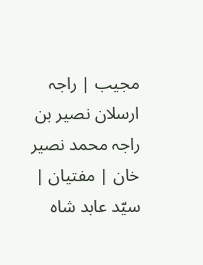مجیب | راجہ ارسلان نصیر بن راجہ محمد نصیر خان | مفتیان | سیّد عابد شاہ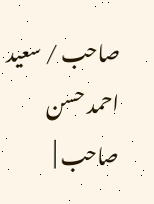صاحب / سعید احمد حسن صاحب |